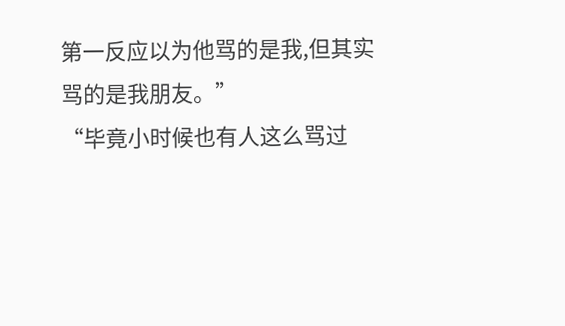第一反应以为他骂的是我,但其实骂的是我朋友。”
“毕竟小时候也有人这么骂过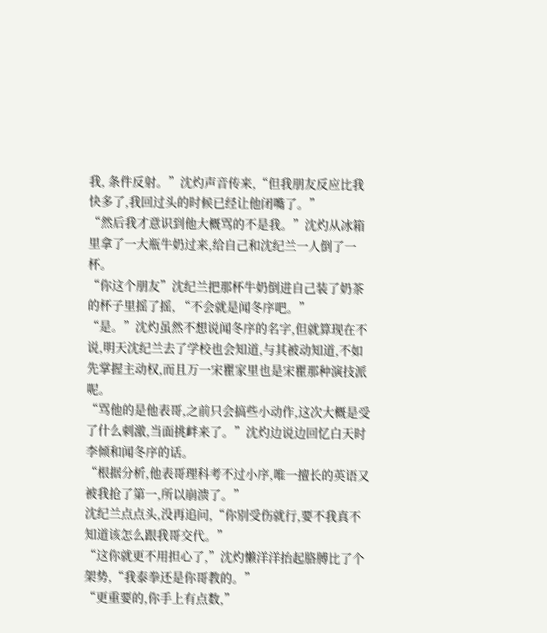我, 条件反射。”沈灼声音传来,“但我朋友反应比我快多了,我回过头的时候已经让他闭嘴了。”
“然后我才意识到他大概骂的不是我。”沈灼从冰箱里拿了一大瓶牛奶过来,给自己和沈纪兰一人倒了一杯。
“你这个朋友”沈纪兰把那杯牛奶倒进自己装了奶茶的杯子里摇了摇, “不会就是闻冬序吧。”
“是。”沈灼虽然不想说闻冬序的名字,但就算现在不说,明天沈纪兰去了学校也会知道,与其被动知道,不如先掌握主动权,而且万一宋瞿家里也是宋瞿那种演技派呢。
“骂他的是他表哥,之前只会搞些小动作,这次大概是受了什么刺激,当面挑衅来了。”沈灼边说边回忆白天时李倾和闻冬序的话。
“根据分析,他表哥理科考不过小序,唯一擅长的英语又被我抢了第一,所以崩溃了。”
沈纪兰点点头,没再追问,“你别受伤就行,要不我真不知道该怎么跟我哥交代。”
“这你就更不用担心了,”沈灼懒洋洋抬起胳膊比了个架势,“我泰拳还是你哥教的。”
“更重要的,你手上有点数,”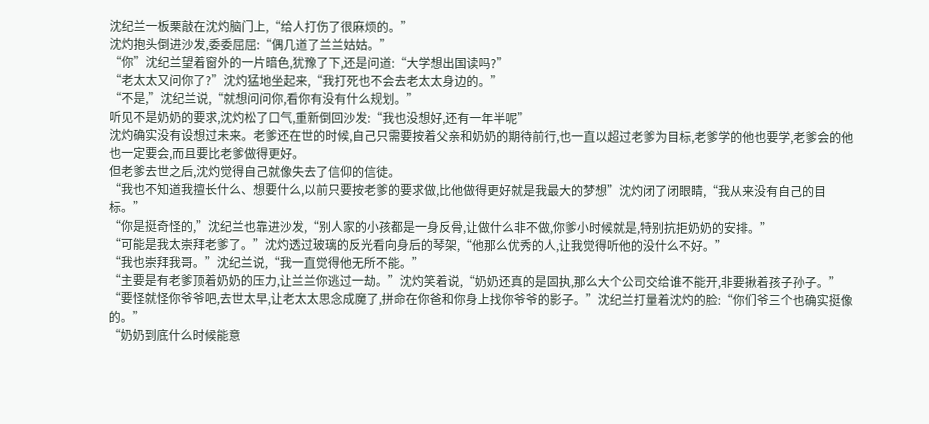沈纪兰一板栗敲在沈灼脑门上,“给人打伤了很麻烦的。”
沈灼抱头倒进沙发,委委屈屈:“偶几道了兰兰姑姑。”
“你”沈纪兰望着窗外的一片暗色,犹豫了下,还是问道:“大学想出国读吗?”
“老太太又问你了?”沈灼猛地坐起来,“我打死也不会去老太太身边的。”
“不是,”沈纪兰说,“就想问问你,看你有没有什么规划。”
听见不是奶奶的要求,沈灼松了口气,重新倒回沙发:“我也没想好,还有一年半呢”
沈灼确实没有设想过未来。老爹还在世的时候,自己只需要按着父亲和奶奶的期待前行,也一直以超过老爹为目标,老爹学的他也要学,老爹会的他也一定要会,而且要比老爹做得更好。
但老爹去世之后,沈灼觉得自己就像失去了信仰的信徒。
“我也不知道我擅长什么、想要什么,以前只要按老爹的要求做,比他做得更好就是我最大的梦想”沈灼闭了闭眼睛,“我从来没有自己的目标。”
“你是挺奇怪的,”沈纪兰也靠进沙发,“别人家的小孩都是一身反骨,让做什么非不做,你爹小时候就是,特别抗拒奶奶的安排。”
“可能是我太崇拜老爹了。”沈灼透过玻璃的反光看向身后的琴架,“他那么优秀的人,让我觉得听他的没什么不好。”
“我也崇拜我哥。”沈纪兰说,“我一直觉得他无所不能。”
“主要是有老爹顶着奶奶的压力,让兰兰你逃过一劫。”沈灼笑着说,“奶奶还真的是固执,那么大个公司交给谁不能开,非要揪着孩子孙子。”
“要怪就怪你爷爷吧,去世太早,让老太太思念成魔了,拼命在你爸和你身上找你爷爷的影子。”沈纪兰打量着沈灼的脸:“你们爷三个也确实挺像的。”
“奶奶到底什么时候能意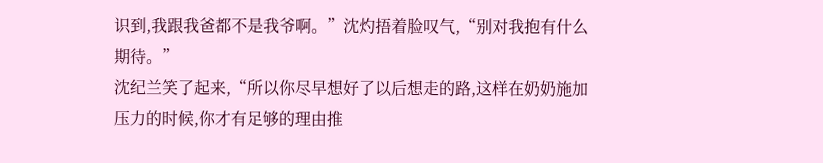识到,我跟我爸都不是我爷啊。”沈灼捂着脸叹气,“别对我抱有什么期待。”
沈纪兰笑了起来,“所以你尽早想好了以后想走的路,这样在奶奶施加压力的时候,你才有足够的理由推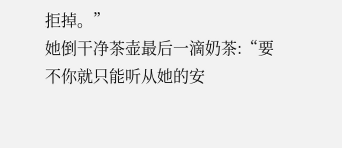拒掉。”
她倒干净茶壶最后一滴奶茶:“要不你就只能听从她的安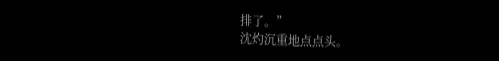排了。”
沈灼沉重地点点头。